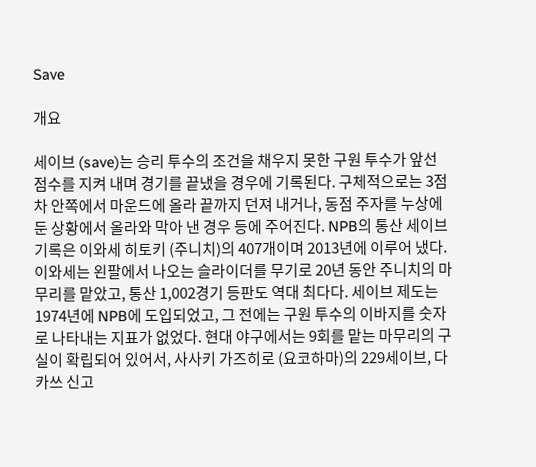Save

개요

세이브 (save)는 승리 투수의 조건을 채우지 못한 구원 투수가 앞선 점수를 지켜 내며 경기를 끝냈을 경우에 기록된다. 구체적으로는 3점 차 안쪽에서 마운드에 올라 끝까지 던져 내거나, 동점 주자를 누상에 둔 상황에서 올라와 막아 낸 경우 등에 주어진다. NPB의 통산 세이브 기록은 이와세 히토키 (주니치)의 407개이며 2013년에 이루어 냈다. 이와세는 왼팔에서 나오는 슬라이더를 무기로 20년 동안 주니치의 마무리를 맡았고, 통산 1,002경기 등판도 역대 최다다. 세이브 제도는 1974년에 NPB에 도입되었고, 그 전에는 구원 투수의 이바지를 숫자로 나타내는 지표가 없었다. 현대 야구에서는 9회를 맡는 마무리의 구실이 확립되어 있어서, 사사키 가즈히로 (요코하마)의 229세이브, 다카쓰 신고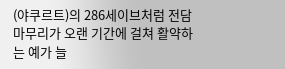(야쿠르트)의 286세이브처럼 전담 마무리가 오랜 기간에 걸쳐 활약하는 예가 늘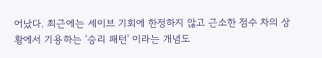어났다. 최근에는 세이브 기회에 한정하지 않고 근소한 점수 차의 상황에서 기용하는 '승리 패턴' 이라는 개념도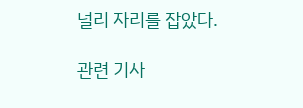널리 자리를 잡았다.

관련 기사